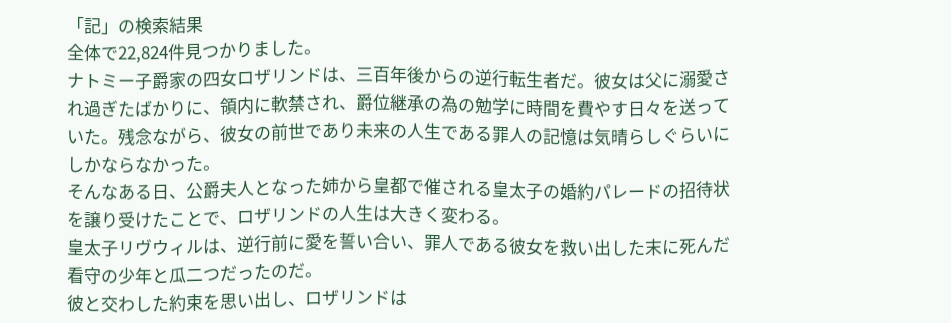「記」の検索結果
全体で22,824件見つかりました。
ナトミー子爵家の四女ロザリンドは、三百年後からの逆行転生者だ。彼女は父に溺愛され過ぎたばかりに、領内に軟禁され、爵位継承の為の勉学に時間を費やす日々を送っていた。残念ながら、彼女の前世であり未来の人生である罪人の記憶は気晴らしぐらいにしかならなかった。
そんなある日、公爵夫人となった姉から皇都で催される皇太子の婚約パレードの招待状を譲り受けたことで、ロザリンドの人生は大きく変わる。
皇太子リヴウィルは、逆行前に愛を誓い合い、罪人である彼女を救い出した末に死んだ看守の少年と瓜二つだったのだ。
彼と交わした約束を思い出し、ロザリンドは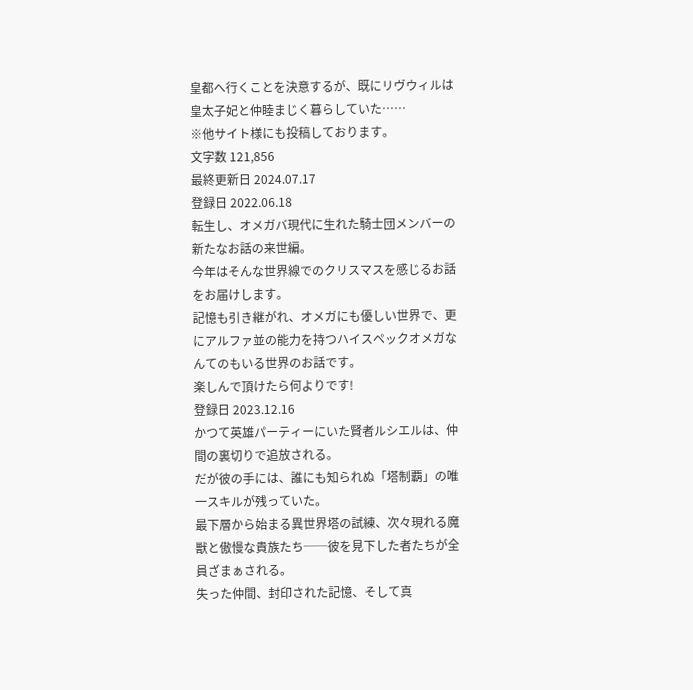皇都へ行くことを決意するが、既にリヴウィルは皇太子妃と仲睦まじく暮らしていた……
※他サイト様にも投稿しております。
文字数 121,856
最終更新日 2024.07.17
登録日 2022.06.18
転生し、オメガバ現代に生れた騎士団メンバーの新たなお話の来世編。
今年はそんな世界線でのクリスマスを感じるお話をお届けします。
記憶も引き継がれ、オメガにも優しい世界で、更にアルファ並の能力を持つハイスペックオメガなんてのもいる世界のお話です。
楽しんで頂けたら何よりです!
登録日 2023.12.16
かつて英雄パーティーにいた賢者ルシエルは、仲間の裏切りで追放される。
だが彼の手には、誰にも知られぬ「塔制覇」の唯一スキルが残っていた。
最下層から始まる異世界塔の試練、次々現れる魔獣と傲慢な貴族たち──彼を見下した者たちが全員ざまぁされる。
失った仲間、封印された記憶、そして真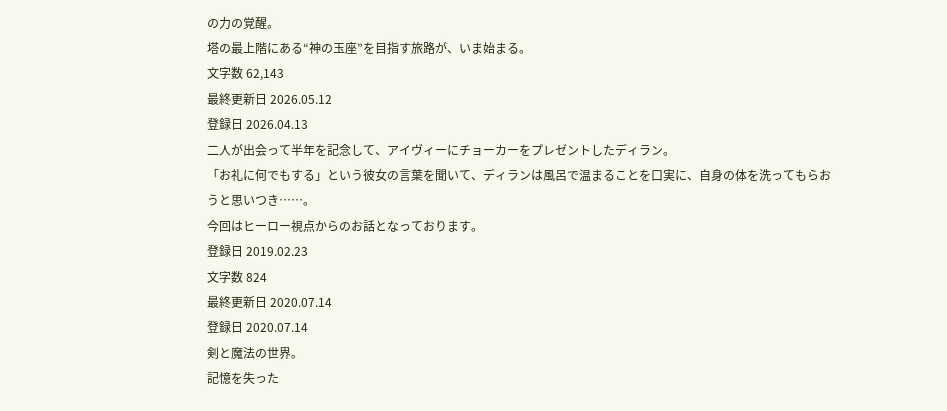の力の覚醒。
塔の最上階にある“神の玉座”を目指す旅路が、いま始まる。
文字数 62,143
最終更新日 2026.05.12
登録日 2026.04.13
二人が出会って半年を記念して、アイヴィーにチョーカーをプレゼントしたディラン。
「お礼に何でもする」という彼女の言葉を聞いて、ディランは風呂で温まることを口実に、自身の体を洗ってもらおうと思いつき……。
今回はヒーロー視点からのお話となっております。
登録日 2019.02.23
文字数 824
最終更新日 2020.07.14
登録日 2020.07.14
剣と魔法の世界。
記憶を失った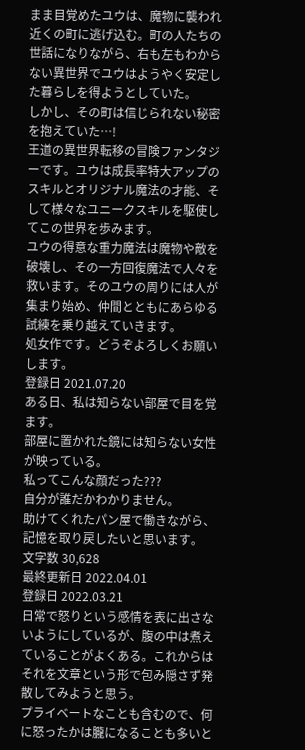まま目覚めたユウは、魔物に襲われ近くの町に逃げ込む。町の人たちの世話になりながら、右も左もわからない異世界でユウはようやく安定した暮らしを得ようとしていた。
しかし、その町は信じられない秘密を抱えていた…!
王道の異世界転移の冒険ファンタジーです。ユウは成長率特大アップのスキルとオリジナル魔法の才能、そして様々なユニークスキルを駆使してこの世界を歩みます。
ユウの得意な重力魔法は魔物や敵を破壊し、その一方回復魔法で人々を救います。そのユウの周りには人が集まり始め、仲間とともにあらゆる試練を乗り越えていきます。
処女作です。どうぞよろしくお願いします。
登録日 2021.07.20
ある日、私は知らない部屋で目を覚ます。
部屋に置かれた鏡には知らない女性が映っている。
私ってこんな顔だった???
自分が誰だかわかりません。
助けてくれたパン屋で働きながら、記憶を取り戻したいと思います。
文字数 30,628
最終更新日 2022.04.01
登録日 2022.03.21
日常で怒りという感情を表に出さないようにしているが、腹の中は煮えていることがよくある。これからはそれを文章という形で包み隠さず発散してみようと思う。
プライベートなことも含むので、何に怒ったかは朧になることも多いと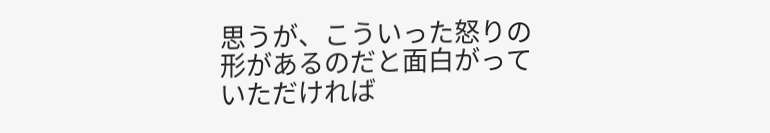思うが、こういった怒りの形があるのだと面白がっていただければ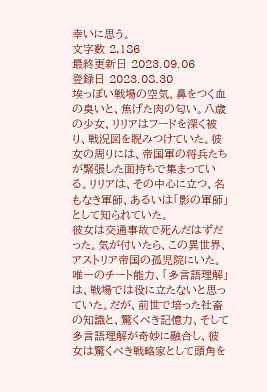幸いに思う。
文字数 2,186
最終更新日 2023.09.06
登録日 2023.08.30
埃っぽい戦場の空気。鼻をつく血の臭いと、焦げた肉の匂い。八歳の少女、リリアはフードを深く被り、戦況図を睨みつけていた。彼女の周りには、帝国軍の将兵たちが緊張した面持ちで集まっている。リリアは、その中心に立つ、名もなき軍師、あるいは「影の軍師」として知られていた。
彼女は交通事故で死んだはずだった。気が付いたら、この異世界、アストリア帝国の孤児院にいた。唯一のチート能力、「多言語理解」は、戦場では役に立たないと思っていた。だが、前世で培った社畜の知識と、驚くべき記憶力、そして多言語理解が奇妙に融合し、彼女は驚くべき戦略家として頭角を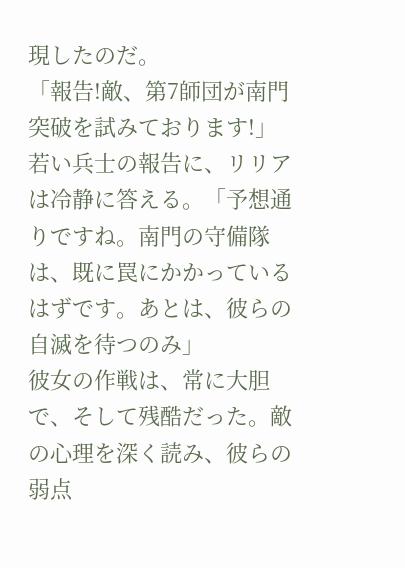現したのだ。
「報告!敵、第7師団が南門突破を試みております!」
若い兵士の報告に、リリアは冷静に答える。「予想通りですね。南門の守備隊は、既に罠にかかっているはずです。あとは、彼らの自滅を待つのみ」
彼女の作戦は、常に大胆で、そして残酷だった。敵の心理を深く読み、彼らの弱点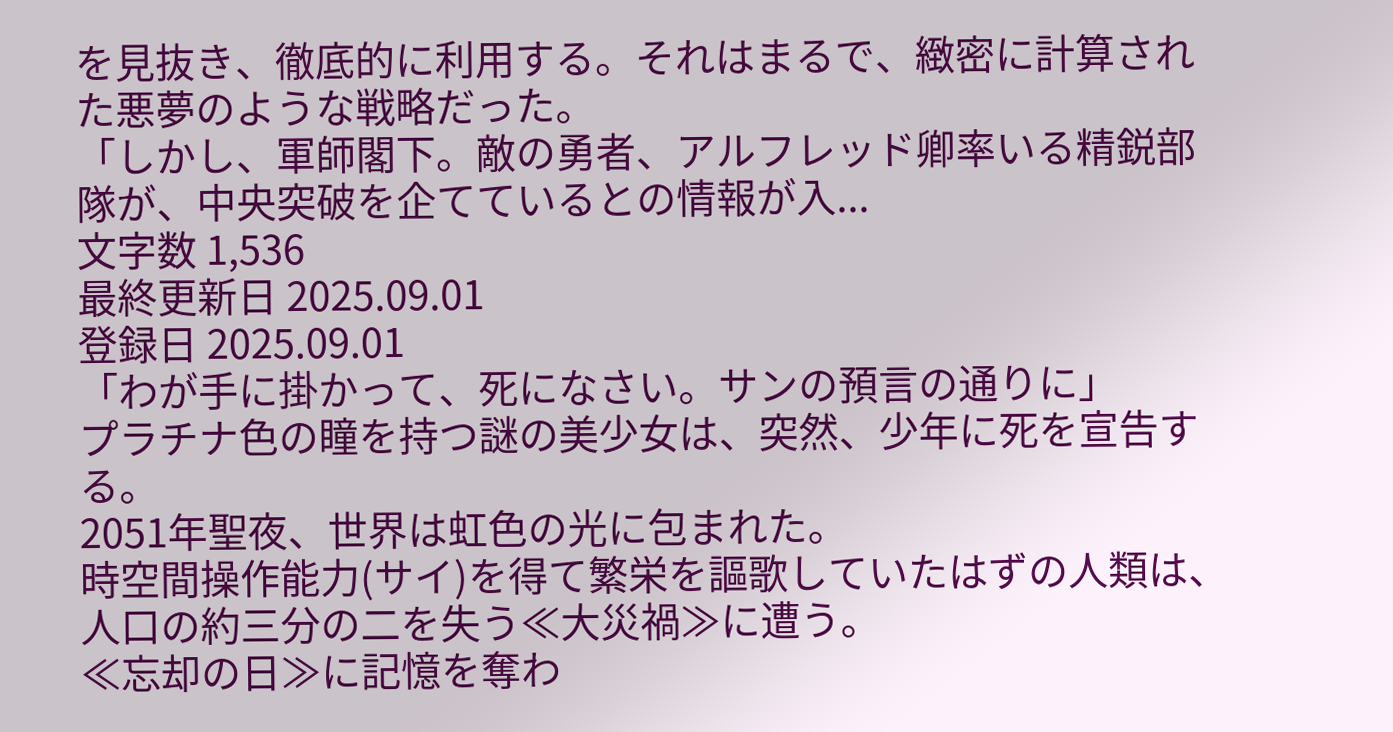を見抜き、徹底的に利用する。それはまるで、緻密に計算された悪夢のような戦略だった。
「しかし、軍師閣下。敵の勇者、アルフレッド卿率いる精鋭部隊が、中央突破を企てているとの情報が入...
文字数 1,536
最終更新日 2025.09.01
登録日 2025.09.01
「わが手に掛かって、死になさい。サンの預言の通りに」
プラチナ色の瞳を持つ謎の美少女は、突然、少年に死を宣告する。
2051年聖夜、世界は虹色の光に包まれた。
時空間操作能力(サイ)を得て繁栄を謳歌していたはずの人類は、人口の約三分の二を失う≪大災禍≫に遭う。
≪忘却の日≫に記憶を奪わ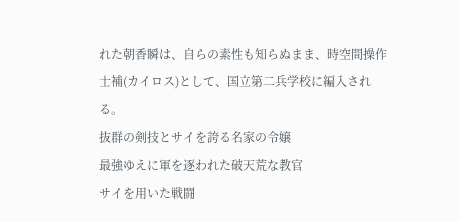れた朝香瞬は、自らの素性も知らぬまま、時空間操作士補(カイロス)として、国立第二兵学校に編入される。
抜群の剣技とサイを誇る名家の令嬢
最強ゆえに軍を逐われた破天荒な教官
サイを用いた戦闘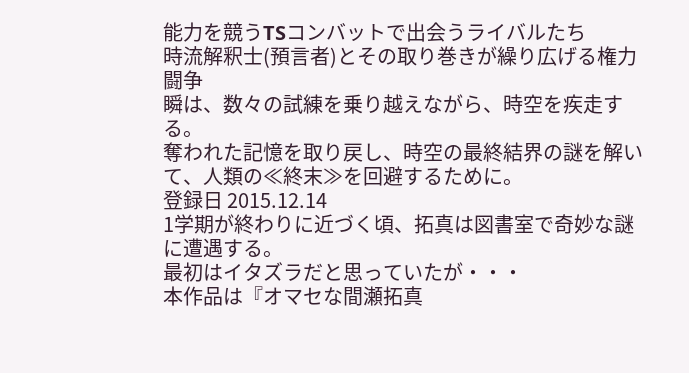能力を競うTSコンバットで出会うライバルたち
時流解釈士(預言者)とその取り巻きが繰り広げる権力闘争
瞬は、数々の試練を乗り越えながら、時空を疾走する。
奪われた記憶を取り戻し、時空の最終結界の謎を解いて、人類の≪終末≫を回避するために。
登録日 2015.12.14
1学期が終わりに近づく頃、拓真は図書室で奇妙な謎に遭遇する。
最初はイタズラだと思っていたが・・・
本作品は『オマセな間瀬拓真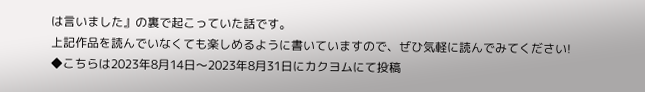は言いました』の裏で起こっていた話です。
上記作品を読んでいなくても楽しめるように書いていますので、ぜひ気軽に読んでみてください!
◆こちらは2023年8月14日〜2023年8月31日にカクヨムにて投稿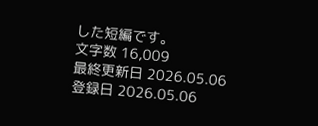した短編です。
文字数 16,009
最終更新日 2026.05.06
登録日 2026.05.06